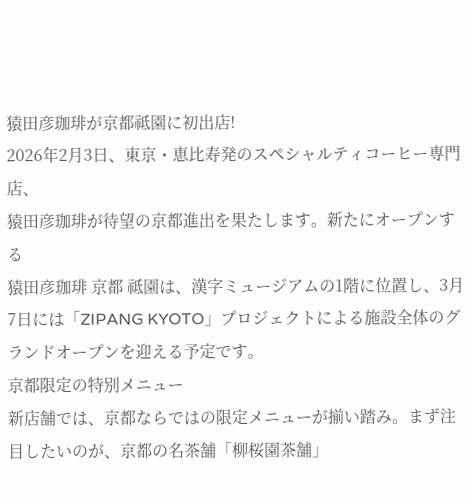猿田彦珈琲が京都祗園に初出店!
2026年2月3日、東京・恵比寿発のスペシャルティコーヒー専門店、
猿田彦珈琲が待望の京都進出を果たします。新たにオープンする
猿田彦珈琲 京都 祗園は、漢字ミュージアムの1階に位置し、3月7日には「ZIPANG KYOTO」プロジェクトによる施設全体のグランドオープンを迎える予定です。
京都限定の特別メニュー
新店舗では、京都ならではの限定メニューが揃い踏み。まず注目したいのが、京都の名茶舗「柳桜園茶舗」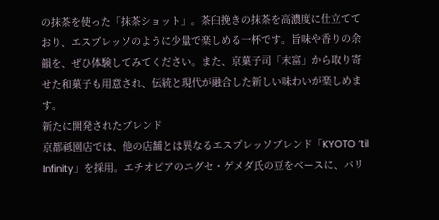の抹茶を使った「抹茶ショット」。茶臼挽きの抹茶を高濃度に仕立てており、エスプレッソのように少量で楽しめる一杯です。旨味や香りの余韻を、ぜひ体験してみてください。また、京菓子司「末富」から取り寄せた和菓子も用意され、伝統と現代が融合した新しい味わいが楽しめます。
新たに開発されたブレンド
京都祗園店では、他の店舗とは異なるエスプレッソブレンド「KYOTO ’til Infinity」を採用。エチオピアのニグセ・ゲメダ氏の豆をベースに、バリ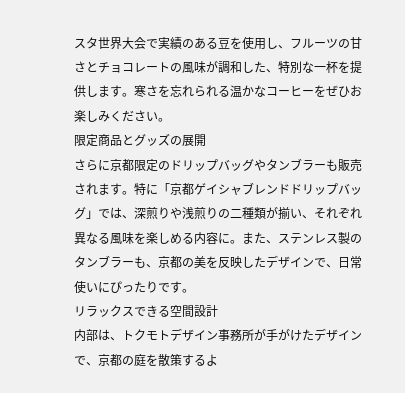スタ世界大会で実績のある豆を使用し、フルーツの甘さとチョコレートの風味が調和した、特別な一杯を提供します。寒さを忘れられる温かなコーヒーをぜひお楽しみください。
限定商品とグッズの展開
さらに京都限定のドリップバッグやタンブラーも販売されます。特に「京都ゲイシャブレンドドリップバッグ」では、深煎りや浅煎りの二種類が揃い、それぞれ異なる風味を楽しめる内容に。また、ステンレス製のタンブラーも、京都の美を反映したデザインで、日常使いにぴったりです。
リラックスできる空間設計
内部は、トクモトデザイン事務所が手がけたデザインで、京都の庭を散策するよ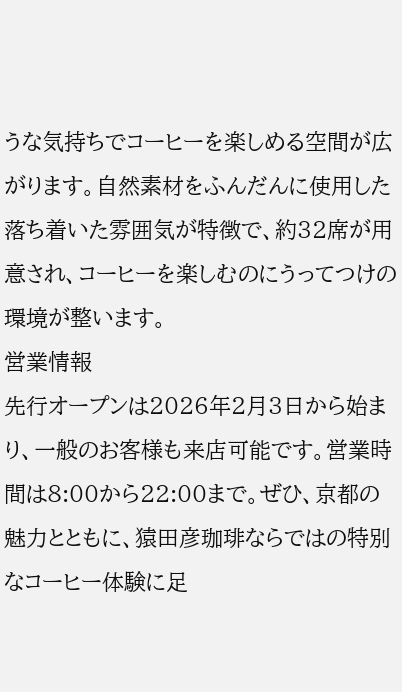うな気持ちでコーヒーを楽しめる空間が広がります。自然素材をふんだんに使用した落ち着いた雰囲気が特徴で、約32席が用意され、コーヒーを楽しむのにうってつけの環境が整います。
営業情報
先行オープンは2026年2月3日から始まり、一般のお客様も来店可能です。営業時間は8:00から22:00まで。ぜひ、京都の魅力とともに、猿田彦珈琲ならではの特別なコーヒー体験に足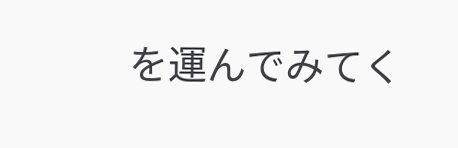を運んでみてく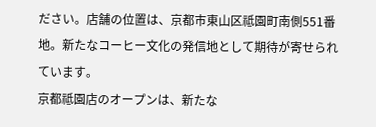ださい。店舗の位置は、京都市東山区祗園町南側551番地。新たなコーヒー文化の発信地として期待が寄せられています。
京都祗園店のオープンは、新たな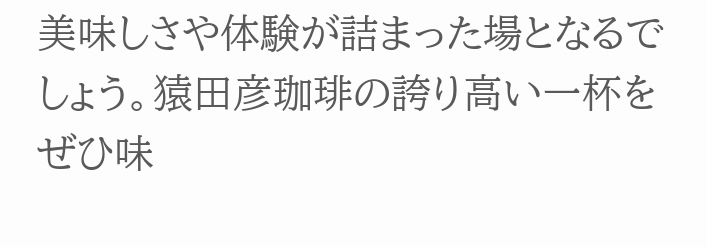美味しさや体験が詰まった場となるでしょう。猿田彦珈琲の誇り高い一杯をぜひ味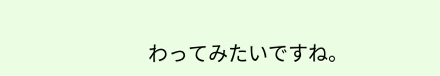わってみたいですね。